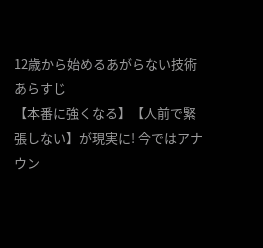12歳から始めるあがらない技術
あらすじ
【本番に強くなる】【人前で緊張しない】が現実に! 今ではアナウン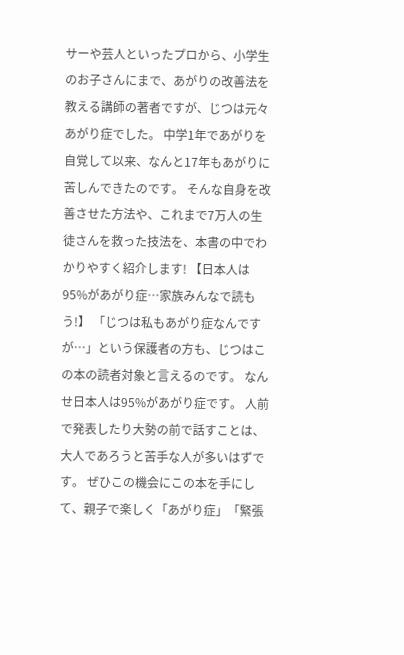サーや芸人といったプロから、小学生のお子さんにまで、あがりの改善法を教える講師の著者ですが、じつは元々あがり症でした。 中学1年であがりを自覚して以来、なんと17年もあがりに苦しんできたのです。 そんな自身を改善させた方法や、これまで7万人の生徒さんを救った技法を、本書の中でわかりやすく紹介します! 【日本人は95%があがり症…家族みんなで読もう!】 「じつは私もあがり症なんですが…」という保護者の方も、じつはこの本の読者対象と言えるのです。 なんせ日本人は95%があがり症です。 人前で発表したり大勢の前で話すことは、大人であろうと苦手な人が多いはずです。 ぜひこの機会にこの本を手にして、親子で楽しく「あがり症」「緊張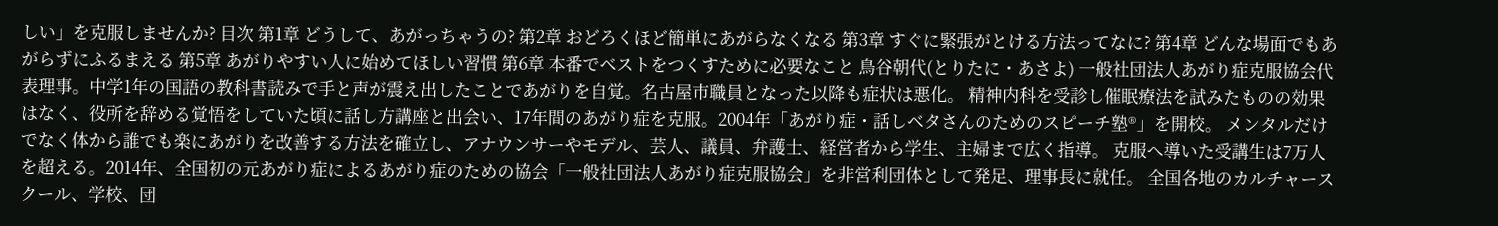しい」を克服しませんか? 目次 第1章 どうして、あがっちゃうの? 第2章 おどろくほど簡単にあがらなくなる 第3章 すぐに緊張がとける方法ってなに? 第4章 どんな場面でもあがらずにふるまえる 第5章 あがりやすい人に始めてほしい習慣 第6章 本番でベストをつくすために必要なこと 鳥谷朝代(とりたに・あさよ) 一般社団法人あがり症克服協会代表理事。中学1年の国語の教科書読みで手と声が震え出したことであがりを自覚。名古屋市職員となった以降も症状は悪化。 精神内科を受診し催眠療法を試みたものの効果はなく、役所を辞める覚悟をしていた頃に話し方講座と出会い、17年間のあがり症を克服。2004年「あがり症・話しベタさんのためのスピーチ塾®」を開校。 メンタルだけでなく体から誰でも楽にあがりを改善する方法を確立し、アナウンサーやモデル、芸人、議員、弁護士、経営者から学生、主婦まで広く指導。 克服へ導いた受講生は7万人を超える。2014年、全国初の元あがり症によるあがり症のための協会「一般社団法人あがり症克服協会」を非営利団体として発足、理事長に就任。 全国各地のカルチャースクール、学校、団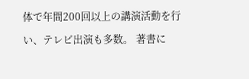体で年間200回以上の講演活動を行い、テレビ出演も多数。 著書に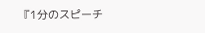『1分のスピーチ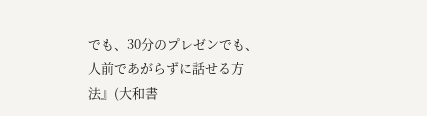でも、30分のプレゼンでも、人前であがらずに話せる方法』(大和書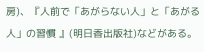房)、『人前で「あがらない人」と「あがる人」の習慣 』(明日香出版社)などがある。